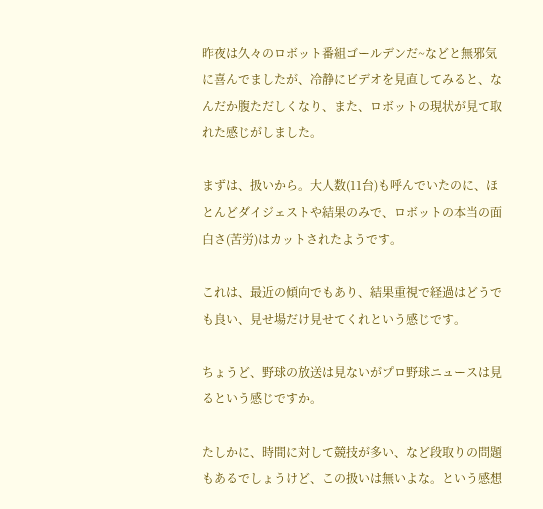昨夜は久々のロボット番組ゴールデンだ~などと無邪気に喜んでましたが、冷静にビデオを見直してみると、なんだか腹ただしくなり、また、ロボットの現状が見て取れた感じがしました。

まずは、扱いから。大人数(11台)も呼んでいたのに、ほとんどダイジェストや結果のみで、ロボットの本当の面白さ(苦労)はカットされたようです。

これは、最近の傾向でもあり、結果重視で経過はどうでも良い、見せ場だけ見せてくれという感じです。

ちょうど、野球の放送は見ないがプロ野球ニュースは見るという感じですか。

たしかに、時間に対して競技が多い、など段取りの問題もあるでしょうけど、この扱いは無いよな。という感想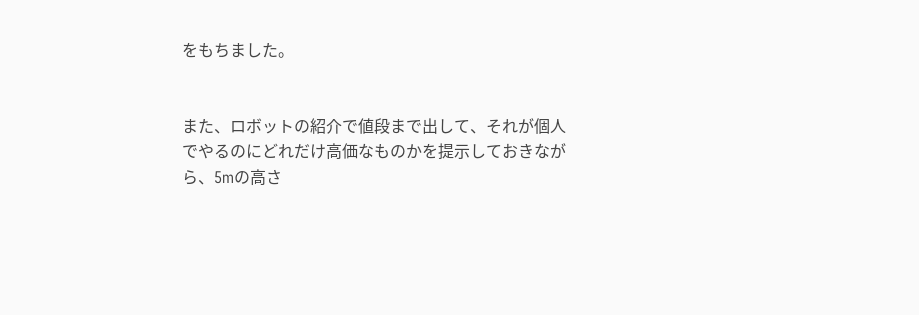をもちました。


また、ロボットの紹介で値段まで出して、それが個人でやるのにどれだけ高価なものかを提示しておきながら、5mの高さ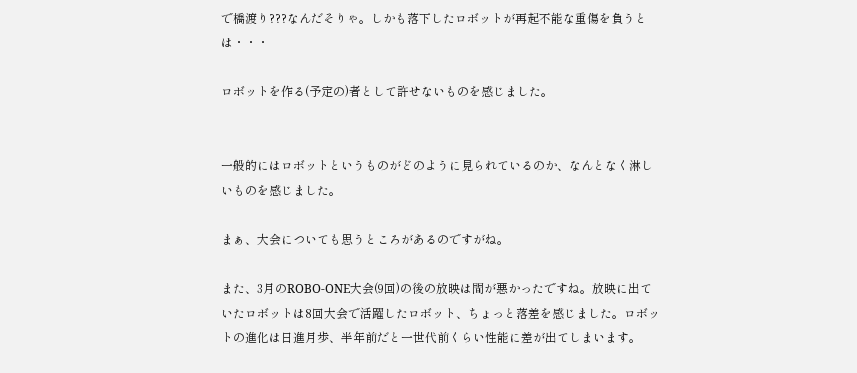で橋渡り???なんだそりゃ。しかも落下したロボットが再起不能な重傷を負うとは・・・

ロボットを作る(予定の)者として許せないものを感じました。


一般的にはロボットというものがどのように見られているのか、なんとなく淋しいものを感じました。

まぁ、大会についても思うところがあるのですがね。

また、3月のROBO-ONE大会(9回)の後の放映は間が悪かったですね。放映に出ていたロボットは8回大会で活躍したロボット、ちょっと落差を感じました。ロボットの進化は日進月歩、半年前だと一世代前くらい性能に差が出てしまいます。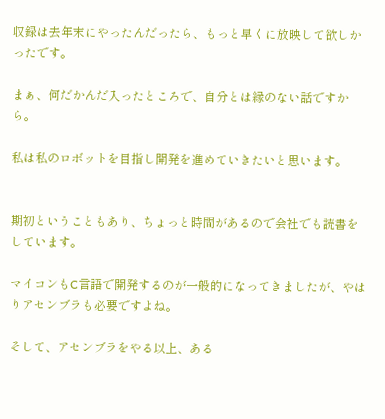収録は去年末にやったんだったら、もっと早くに放映して欲しかったです。

まぁ、何だかんだ入ったところで、自分とは縁のない話ですから。

私は私のロボットを目指し開発を進めていきたいと思います。


期初ということもあり、ちょっと時間があるので会社でも読書をしています。

マイコンもC言語で開発するのが一般的になってきましたが、やはりアセンブラも必要ですよね。

そして、アセンブラをやる以上、ある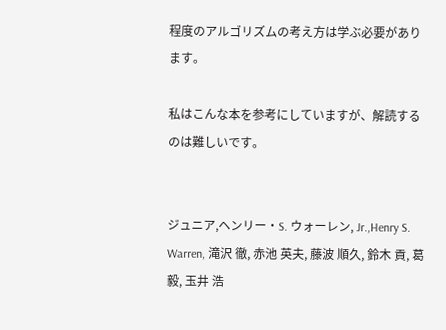程度のアルゴリズムの考え方は学ぶ必要があります。

私はこんな本を参考にしていますが、解読するのは難しいです。


ジュニア,ヘンリー・S. ウォーレン, Jr.,Henry S. Warren, 滝沢 徹, 赤池 英夫, 藤波 順久, 鈴木 貢, 葛 毅, 玉井 浩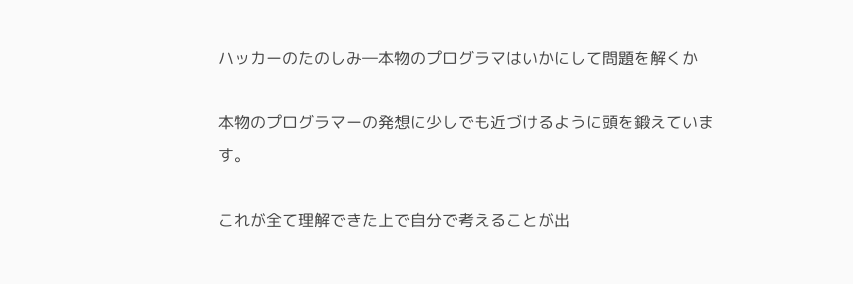ハッカーのたのしみ―本物のプログラマはいかにして問題を解くか

本物のプログラマーの発想に少しでも近づけるように頭を鍛えています。

これが全て理解できた上で自分で考えることが出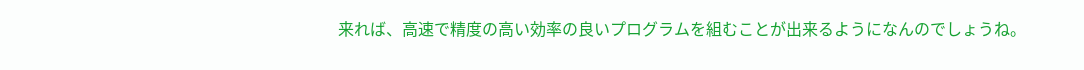来れば、高速で精度の高い効率の良いプログラムを組むことが出来るようになんのでしょうね。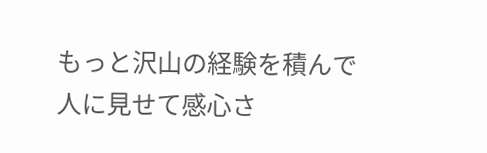もっと沢山の経験を積んで人に見せて感心さ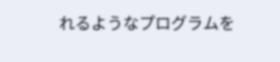れるようなプログラムを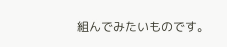組んでみたいものです。